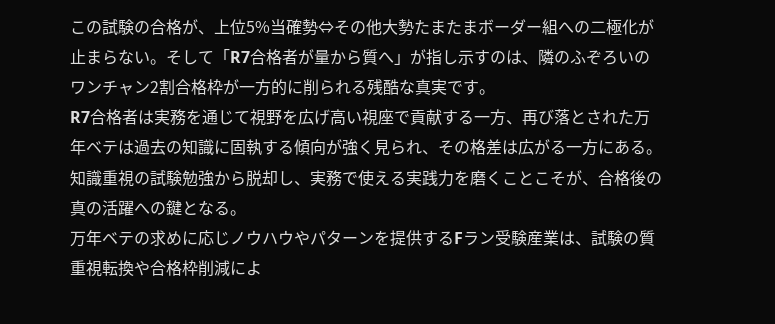この試験の合格が、上位5%当確勢⇔その他大勢たまたまボーダー組への二極化が止まらない。そして「R7合格者が量から質へ」が指し示すのは、隣のふぞろいのワンチャン2割合格枠が一方的に削られる残酷な真実です。
R7合格者は実務を通じて視野を広げ高い視座で貢献する一方、再び落とされた万年ベテは過去の知識に固執する傾向が強く見られ、その格差は広がる一方にある。
知識重視の試験勉強から脱却し、実務で使える実践力を磨くことこそが、合格後の真の活躍への鍵となる。
万年ベテの求めに応じノウハウやパターンを提供するFラン受験産業は、試験の質重視転換や合格枠削減によ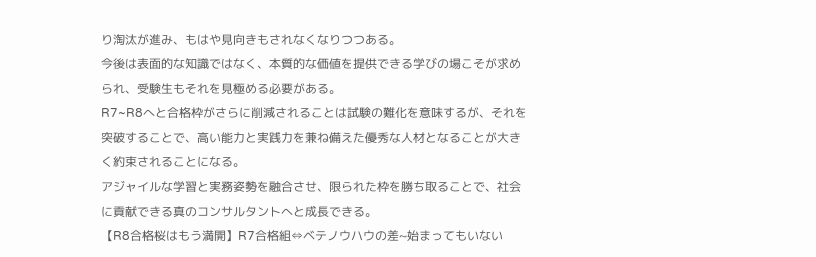り淘汰が進み、もはや見向きもされなくなりつつある。
今後は表面的な知識ではなく、本質的な価値を提供できる学びの場こそが求められ、受験生もそれを見極める必要がある。
R7~R8へと合格枠がさらに削減されることは試験の難化を意味するが、それを突破することで、高い能力と実践力を兼ね備えた優秀な人材となることが大きく約束されることになる。
アジャイルな学習と実務姿勢を融合させ、限られた枠を勝ち取ることで、社会に貢献できる真のコンサルタントへと成長できる。
【R8合格桜はもう満開】R7合格組⇔ベテノウハウの差~始まってもいない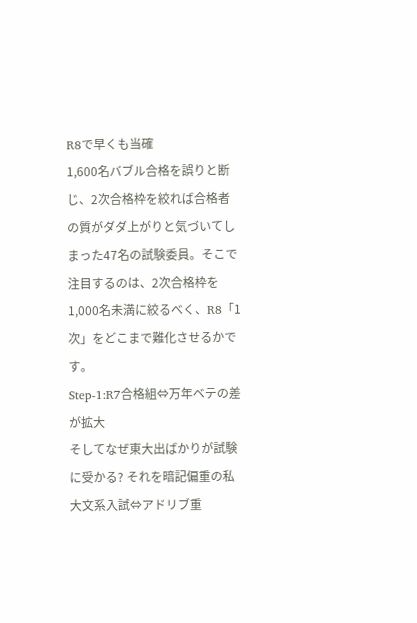R8で早くも当確
1,600名バブル合格を誤りと断じ、2次合格枠を絞れば合格者の質がダダ上がりと気づいてしまった47名の試験委員。そこで注目するのは、2次合格枠を1,000名未満に絞るべく、R8「1次」をどこまで難化させるかです。
Step-1:R7合格組⇔万年ベテの差が拡大
そしてなぜ東大出ばかりが試験に受かる? それを暗記偏重の私大文系入試⇔アドリブ重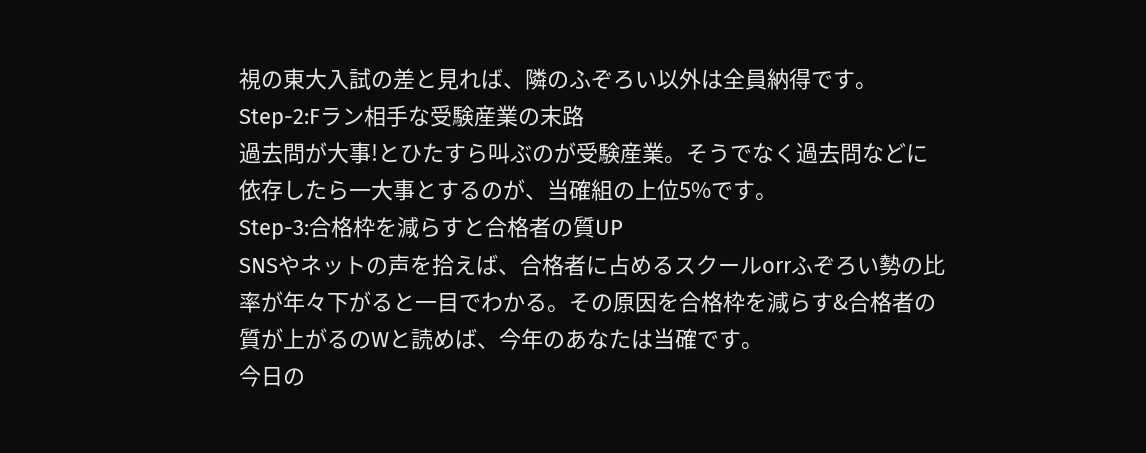視の東大入試の差と見れば、隣のふぞろい以外は全員納得です。
Step-2:Fラン相手な受験産業の末路
過去問が大事!とひたすら叫ぶのが受験産業。そうでなく過去問などに依存したら一大事とするのが、当確組の上位5%です。
Step-3:合格枠を減らすと合格者の質UP
SNSやネットの声を拾えば、合格者に占めるスクールorrふぞろい勢の比率が年々下がると一目でわかる。その原因を合格枠を減らす&合格者の質が上がるのWと読めば、今年のあなたは当確です。
今日の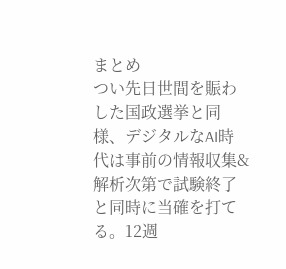まとめ
つい先日世間を賑わした国政選挙と同様、デジタルなAI時代は事前の情報収集&解析次第で試験終了と同時に当確を打てる。12週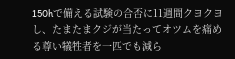150hで備える試験の合否に11週間クヨクヨし、たまたまクジが当たってオツムを痛める尊い犠牲者を一匹でも減ら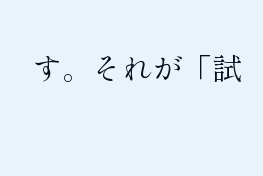す。それが「試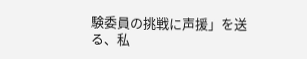験委員の挑戦に声援」を送る、私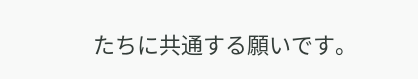たちに共通する願いです。